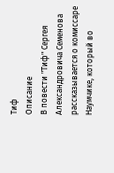Тиф
Описание
В повести "Тиф" Сергея Александровича Семенова рассказывается о комиссаре Наумчике, который во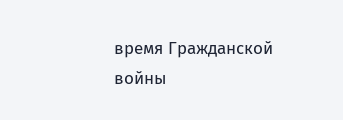время Гражданской войны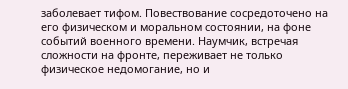заболевает тифом. Повествование сосредоточено на его физическом и моральном состоянии, на фоне событий военного времени. Наумчик, встречая сложности на фронте, переживает не только физическое недомогание, но и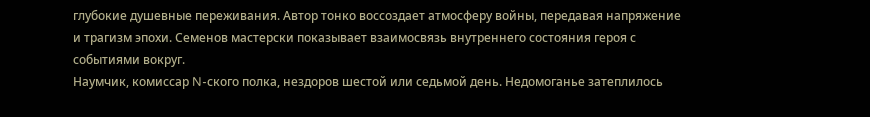глубокие душевные переживания. Автор тонко воссоздает атмосферу войны, передавая напряжение и трагизм эпохи. Семенов мастерски показывает взаимосвязь внутреннего состояния героя с событиями вокруг.
Наумчик, комиссар N-ского полка, нездоров шестой или седьмой день. Недомоганье затеплилось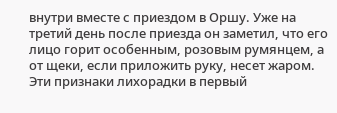внутри вместе с приездом в Оршу. Уже на третий день после приезда он заметил, что его лицо горит особенным, розовым румянцем, а от щеки, если приложить руку, несет жаром.
Эти признаки лихорадки в первый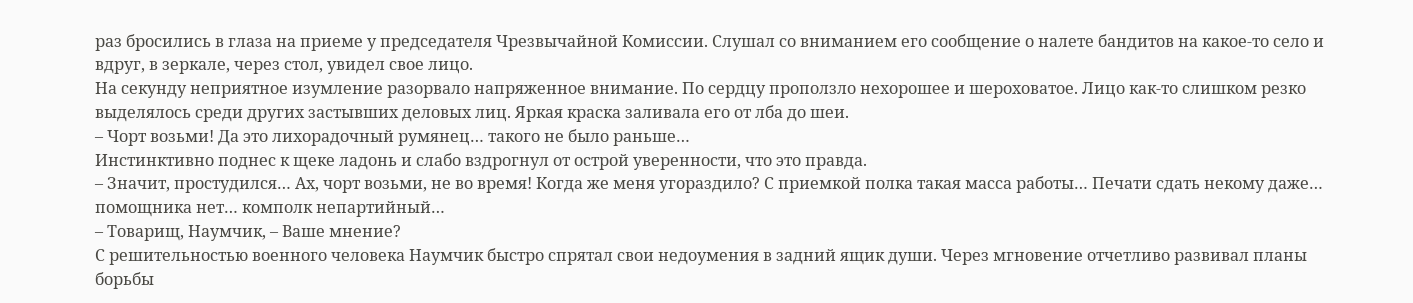раз бросились в глаза на приеме у председателя Чрезвычайной Комиссии. Слушал со вниманием его сообщение о налете бандитов на какое-то село и вдруг, в зеркале, через стол, увидел свое лицо.
На секунду неприятное изумление разорвало напряженное внимание. По сердцу проползло нехорошее и шероховатое. Лицо как-то слишком резко выделялось среди других застывших деловых лиц. Яркая краска заливала его от лба до шеи.
– Чорт возьми! Да это лихорадочный румянец… такого не было раньше…
Инстинктивно поднес к щеке ладонь и слабо вздрогнул от острой уверенности, что это правда.
– Значит, простудился… Ах, чорт возьми, не во время! Когда же меня угораздило? С приемкой полка такая масса работы… Печати сдать некому даже… помощника нет… комполк непартийный…
– Товарищ, Наумчик, – Ваше мнение?
С решительностью военного человека Наумчик быстро спрятал свои недоумения в задний ящик души. Через мгновение отчетливо развивал планы борьбы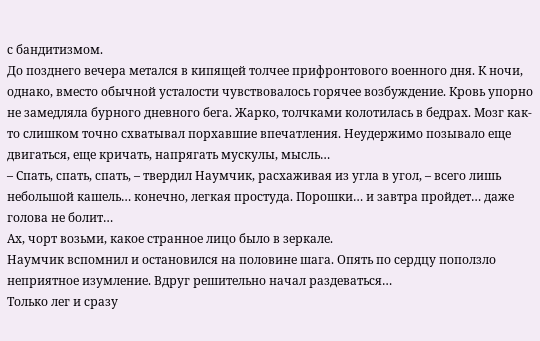с бандитизмом.
До позднего вечера метался в кипящей толчее прифронтового военного дня. К ночи, однако, вместо обычной усталости чувствовалось горячее возбуждение. Кровь упорно не замедляла бурного дневного бега. Жарко, толчками колотилась в бедрах. Мозг как-то слишком точно схватывал порхавшие впечатления. Неудержимо позывало еще двигаться, еще кричать, напрягать мускулы, мысль…
– Спать, спать, спать, – твердил Наумчик, расхаживая из угла в угол, – всего лишь небольшой кашель… конечно, легкая простуда. Порошки… и завтра пройдет… даже голова не болит…
Ах, чорт возьми, какое странное лицо было в зеркале.
Наумчик вспомнил и остановился на половине шага. Опять по сердцу поползло неприятное изумление. Вдруг решительно начал раздеваться…
Только лег и сразу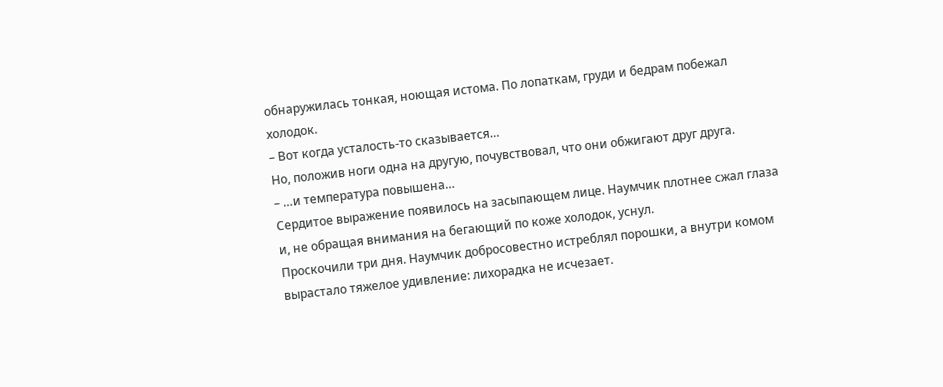обнаружилась тонкая, ноющая истома. По лопаткам, груди и бедрам побежал холодок.
– Вот когда усталость-то сказывается…
Но, положив ноги одна на другую, почувствовал, что они обжигают друг друга.
– …и температура повышена…
Сердитое выражение появилось на засыпающем лице. Наумчик плотнее сжал глаза и, не обращая внимания на бегающий по коже холодок, уснул.
Проскочили три дня. Наумчик добросовестно истреблял порошки, а внутри комом вырастало тяжелое удивление: лихорадка не исчезает.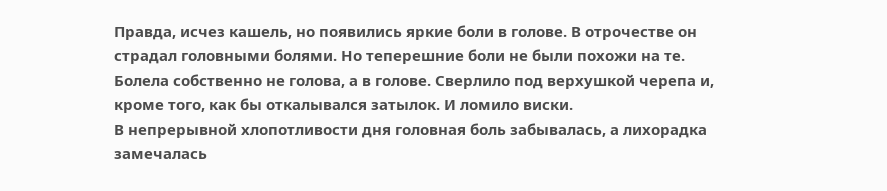Правда, исчез кашель, но появились яркие боли в голове. В отрочестве он страдал головными болями. Но теперешние боли не были похожи на те. Болела собственно не голова, а в голове. Сверлило под верхушкой черепа и, кроме того, как бы откалывался затылок. И ломило виски.
В непрерывной хлопотливости дня головная боль забывалась, а лихорадка замечалась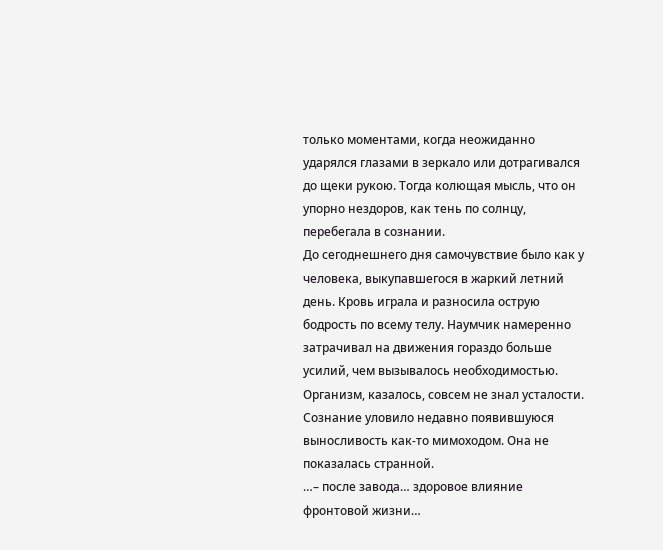только моментами, когда неожиданно ударялся глазами в зеркало или дотрагивался до щеки рукою. Тогда колющая мысль, что он упорно нездоров, как тень по солнцу, перебегала в сознании.
До сегоднешнего дня самочувствие было как у человека, выкупавшегося в жаркий летний день. Кровь играла и разносила острую бодрость по всему телу. Наумчик намеренно затрачивал на движения гораздо больше усилий, чем вызывалось необходимостью. Организм, казалось, совсем не знал усталости.
Сознание уловило недавно появившуюся выносливость как-то мимоходом. Она не показалась странной.
…– после завода… здоровое влияние фронтовой жизни…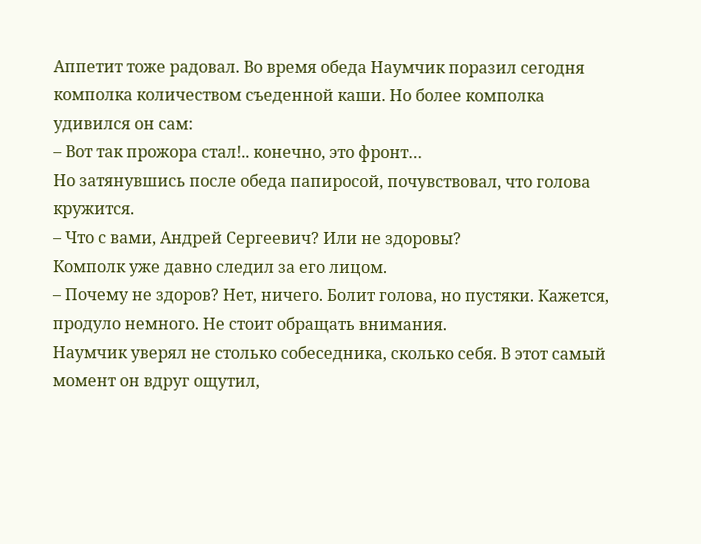Аппетит тоже радовал. Во время обеда Наумчик поразил сегодня комполка количеством съеденной каши. Но более комполка удивился он сам:
– Вот так прожора стал!.. конечно, это фронт…
Но затянувшись после обеда папиросой, почувствовал, что голова кружится.
– Что с вами, Андрей Сергеевич? Или не здоровы?
Комполк уже давно следил за его лицом.
– Почему не здоров? Нет, ничего. Болит голова, но пустяки. Кажется, продуло немного. Не стоит обращать внимания.
Наумчик уверял не столько собеседника, сколько себя. В этот самый момент он вдруг ощутил,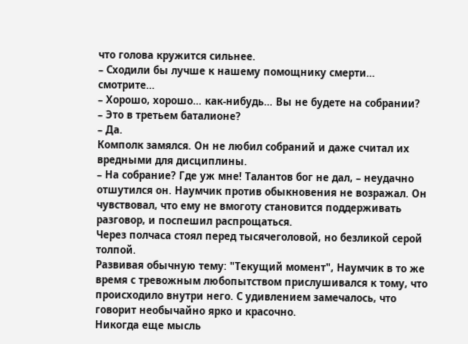что голова кружится сильнее.
– Сходили бы лучше к нашему помощнику смерти… смотрите…
– Хорошо, хорошо… как-нибудь… Вы не будете на собрании?
– Это в третьем баталионе?
– Да.
Комполк замялся. Он не любил собраний и даже считал их вредными для дисциплины.
– На собрание? Где уж мне! Талантов бог не дал, – неудачно отшутился он. Наумчик против обыкновения не возражал. Он чувствовал, что ему не вмоготу становится поддерживать разговор, и поспешил распрощаться.
Через полчаса стоял перед тысячеголовой, но безликой серой толпой.
Развивая обычную тему: "Текущий момент", Наумчик в то же время с тревожным любопытством прислушивался к тому, что происходило внутри него. С удивлением замечалось, что говорит необычайно ярко и красочно.
Никогда еще мысль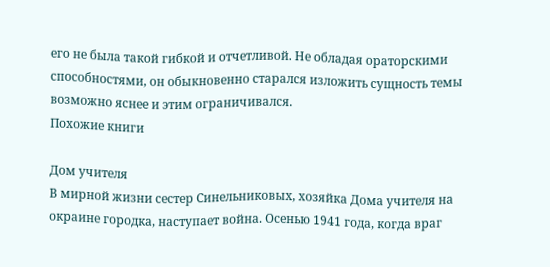его не была такой гибкой и отчетливой. Не обладая ораторскими способностями, он обыкновенно старался изложить сущность темы возможно яснее и этим ограничивался.
Похожие книги

Дом учителя
В мирной жизни сестер Синельниковых, хозяйка Дома учителя на окраине городка, наступает война. Осенью 1941 года, когда враг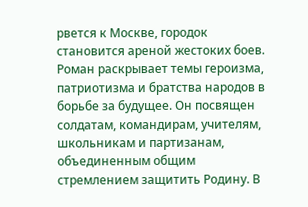рвется к Москве, городок становится ареной жестоких боев. Роман раскрывает темы героизма, патриотизма и братства народов в борьбе за будущее. Он посвящен солдатам, командирам, учителям, школьникам и партизанам, объединенным общим стремлением защитить Родину. В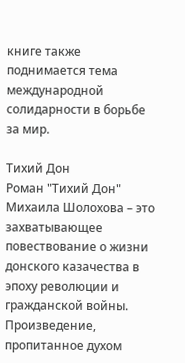книге также поднимается тема международной солидарности в борьбе за мир.

Тихий Дон
Роман "Тихий Дон" Михаила Шолохова – это захватывающее повествование о жизни донского казачества в эпоху революции и гражданской войны. Произведение, пропитанное духом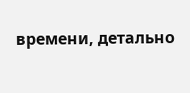времени, детально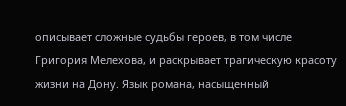описывает сложные судьбы героев, в том числе Григория Мелехова, и раскрывает трагическую красоту жизни на Дону. Язык романа, насыщенный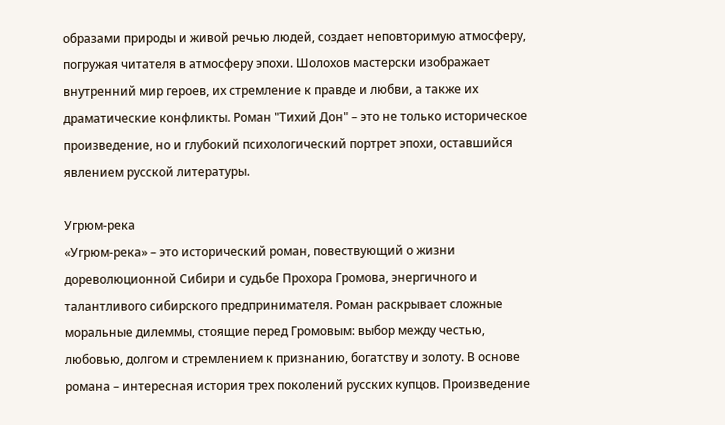образами природы и живой речью людей, создает неповторимую атмосферу, погружая читателя в атмосферу эпохи. Шолохов мастерски изображает внутренний мир героев, их стремление к правде и любви, а также их драматические конфликты. Роман "Тихий Дон" – это не только историческое произведение, но и глубокий психологический портрет эпохи, оставшийся явлением русской литературы.

Угрюм-река
«Угрюм-река» – это исторический роман, повествующий о жизни дореволюционной Сибири и судьбе Прохора Громова, энергичного и талантливого сибирского предпринимателя. Роман раскрывает сложные моральные дилеммы, стоящие перед Громовым: выбор между честью, любовью, долгом и стремлением к признанию, богатству и золоту. В основе романа – интересная история трех поколений русских купцов. Произведение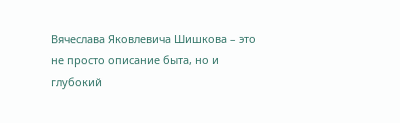Вячеслава Яковлевича Шишкова – это не просто описание быта, но и глубокий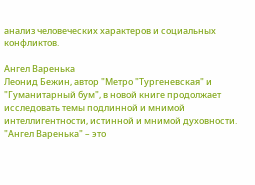анализ человеческих характеров и социальных конфликтов.

Ангел Варенька
Леонид Бежин, автор "Метро "Тургеневская" и "Гуманитарный бум", в новой книге продолжает исследовать темы подлинной и мнимой интеллигентности, истинной и мнимой духовности. "Ангел Варенька" – это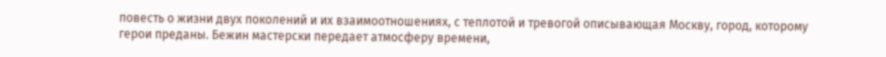повесть о жизни двух поколений и их взаимоотношениях, с теплотой и тревогой описывающая Москву, город, которому герои преданы. Бежин мастерски передает атмосферу времени,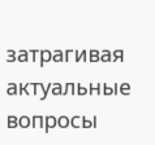затрагивая актуальные вопросы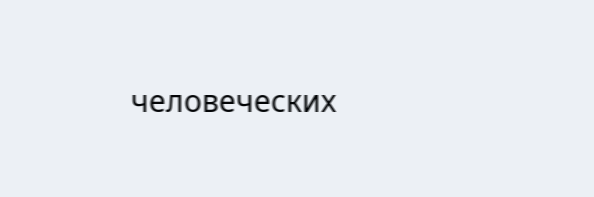человеческих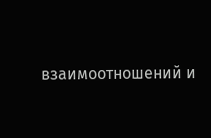взаимоотношений и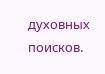духовных поисков.